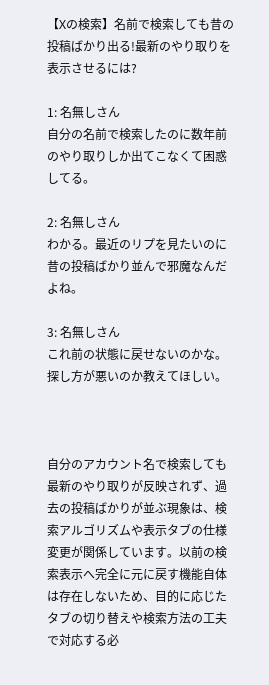【Xの検索】名前で検索しても昔の投稿ばかり出る!最新のやり取りを表示させるには?

1: 名無しさん
自分の名前で検索したのに数年前のやり取りしか出てこなくて困惑してる。

2: 名無しさん
わかる。最近のリプを見たいのに昔の投稿ばかり並んで邪魔なんだよね。

3: 名無しさん
これ前の状態に戻せないのかな。探し方が悪いのか教えてほしい。



自分のアカウント名で検索しても最新のやり取りが反映されず、過去の投稿ばかりが並ぶ現象は、検索アルゴリズムや表示タブの仕様変更が関係しています。以前の検索表示へ完全に元に戻す機能自体は存在しないため、目的に応じたタブの切り替えや検索方法の工夫で対応する必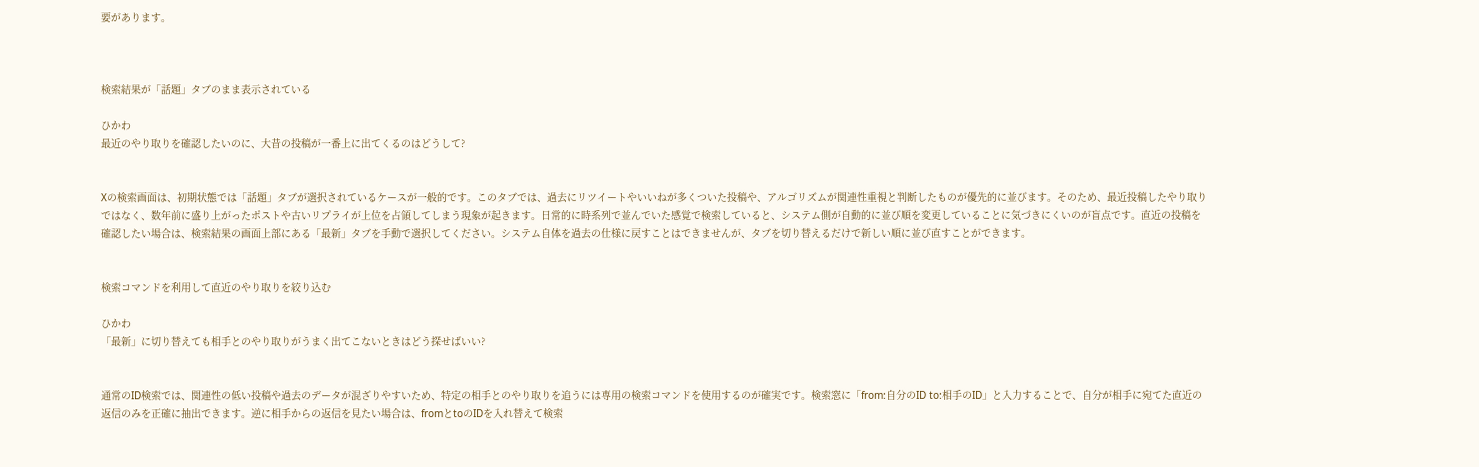要があります。



検索結果が「話題」タブのまま表示されている

ひかわ
最近のやり取りを確認したいのに、大昔の投稿が一番上に出てくるのはどうして?


Xの検索画面は、初期状態では「話題」タブが選択されているケースが一般的です。このタブでは、過去にリツイートやいいねが多くついた投稿や、アルゴリズムが関連性重視と判断したものが優先的に並びます。そのため、最近投稿したやり取りではなく、数年前に盛り上がったポストや古いリプライが上位を占領してしまう現象が起きます。日常的に時系列で並んでいた感覚で検索していると、システム側が自動的に並び順を変更していることに気づきにくいのが盲点です。直近の投稿を確認したい場合は、検索結果の画面上部にある「最新」タブを手動で選択してください。システム自体を過去の仕様に戻すことはできませんが、タブを切り替えるだけで新しい順に並び直すことができます。


検索コマンドを利用して直近のやり取りを絞り込む

ひかわ
「最新」に切り替えても相手とのやり取りがうまく出てこないときはどう探せばいい?


通常のID検索では、関連性の低い投稿や過去のデータが混ざりやすいため、特定の相手とのやり取りを追うには専用の検索コマンドを使用するのが確実です。検索窓に「from:自分のID to:相手のID」と入力することで、自分が相手に宛てた直近の返信のみを正確に抽出できます。逆に相手からの返信を見たい場合は、fromとtoのIDを入れ替えて検索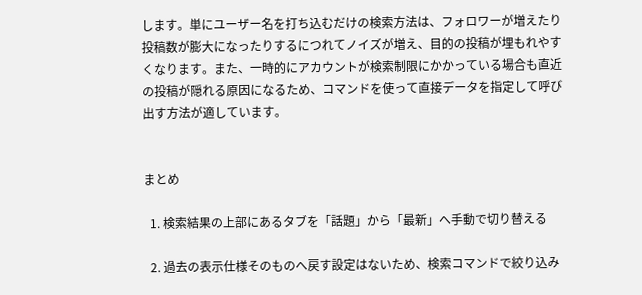します。単にユーザー名を打ち込むだけの検索方法は、フォロワーが増えたり投稿数が膨大になったりするにつれてノイズが増え、目的の投稿が埋もれやすくなります。また、一時的にアカウントが検索制限にかかっている場合も直近の投稿が隠れる原因になるため、コマンドを使って直接データを指定して呼び出す方法が適しています。


まとめ

  1. 検索結果の上部にあるタブを「話題」から「最新」へ手動で切り替える

  2. 過去の表示仕様そのものへ戻す設定はないため、検索コマンドで絞り込み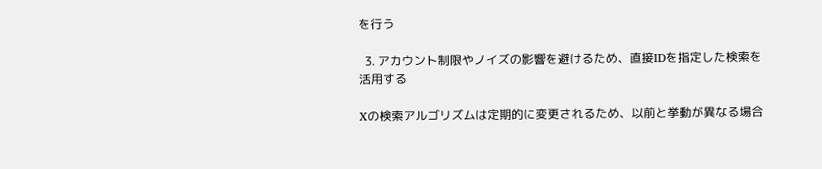を行う

  3. アカウント制限やノイズの影響を避けるため、直接IDを指定した検索を活用する

Xの検索アルゴリズムは定期的に変更されるため、以前と挙動が異なる場合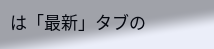は「最新」タブの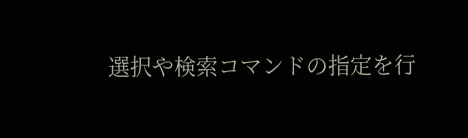選択や検索コマンドの指定を行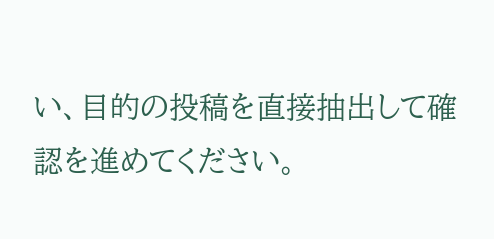い、目的の投稿を直接抽出して確認を進めてください。